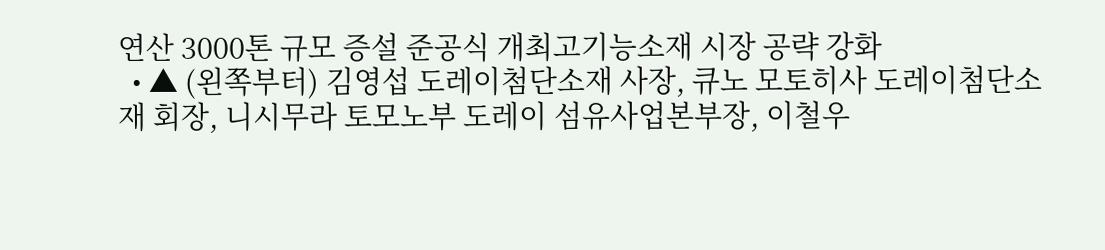연산 3000톤 규모 증설 준공식 개최고기능소재 시장 공략 강화
  • ▲ (왼쪽부터) 김영섭 도레이첨단소재 사장, 큐노 모토히사 도레이첨단소재 회장, 니시무라 토모노부 도레이 섬유사업본부장, 이철우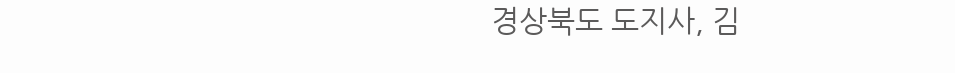경상북도 도지사, 김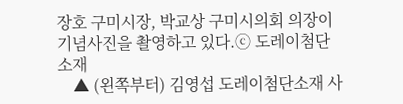장호 구미시장, 박교상 구미시의회 의장이 기념사진을 촬영하고 있다.ⓒ 도레이첨단소재
    ▲ (왼쪽부터) 김영섭 도레이첨단소재 사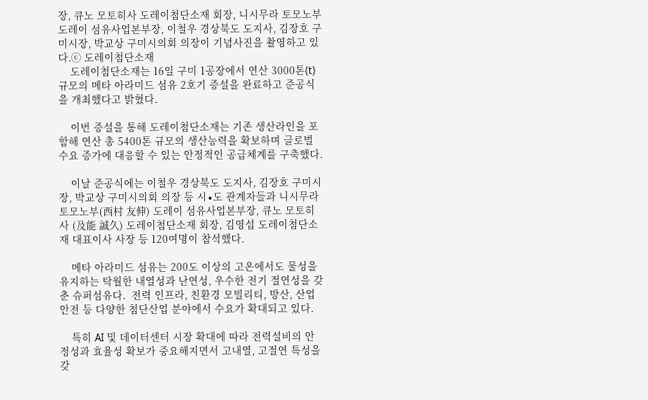장, 큐노 모토히사 도레이첨단소재 회장, 니시무라 토모노부 도레이 섬유사업본부장, 이철우 경상북도 도지사, 김장호 구미시장, 박교상 구미시의회 의장이 기념사진을 촬영하고 있다.ⓒ 도레이첨단소재
    도레이첨단소재는 16일 구미 1공장에서 연산 3000톤(t) 규모의 메타 아라미드 섬유 2호기 증설을 완료하고 준공식을 개최했다고 밝혔다.

    이번 증설을 통해 도레이첨단소재는 기존 생산라인을 포함해 연산 총 5400톤 규모의 생산능력을 확보하며 글로벌 수요 증가에 대응할 수 있는 안정적인 공급체계를 구축했다.

    이날 준공식에는 이철우 경상북도 도지사, 김장호 구미시장, 박교상 구미시의회 의장 등 시∙도 관계자들과 니시무라 토모노부(西村 友伸) 도레이 섬유사업본부장, 큐노 모토히사 (及能 誠久) 도레이첨단소재 회장, 김영섭 도레이첨단소재 대표이사 사장 등 120여명이 참석했다.

    메타 아라미드 섬유는 200도 이상의 고온에서도 물성을 유지하는 탁월한 내열성과 난연성, 우수한 전기 절연성을 갖춘 슈퍼섬유다.  전력 인프라, 친환경 모빌리티, 방산, 산업안전 등 다양한 첨단산업 분야에서 수요가 확대되고 있다.

    특히 AI 및 데이터센터 시장 확대에 따라 전력설비의 안정성과 효율성 확보가 중요해지면서 고내열, 고절연 특성을 갖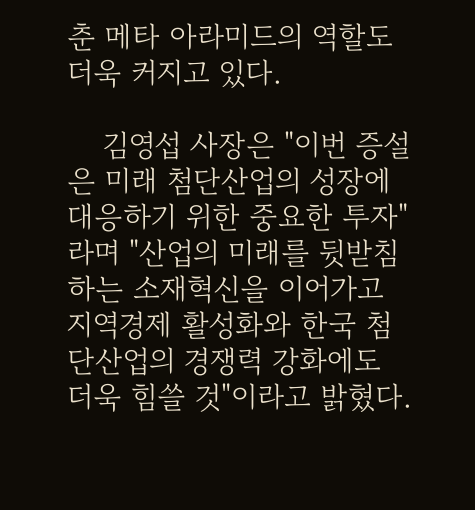춘 메타 아라미드의 역할도 더욱 커지고 있다.

    김영섭 사장은 "이번 증설은 미래 첨단산업의 성장에 대응하기 위한 중요한 투자"라며 "산업의 미래를 뒷받침하는 소재혁신을 이어가고 지역경제 활성화와 한국 첨단산업의 경쟁력 강화에도 더욱 힘쓸 것"이라고 밝혔다.